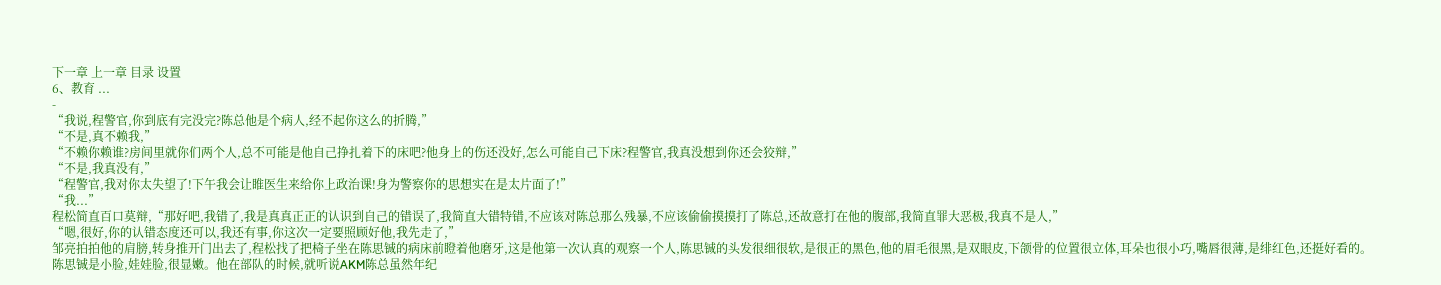下一章 上一章 目录 设置
6、教育 ...
-
“我说,程警官,你到底有完没完?陈总他是个病人,经不起你这么的折腾,”
“不是,真不赖我,”
“不赖你赖谁?房间里就你们两个人,总不可能是他自己挣扎着下的床吧?他身上的伤还没好,怎么可能自己下床?程警官,我真没想到你还会狡辩,”
“不是,我真没有,”
“程警官,我对你太失望了!下午我会让睢医生来给你上政治课!身为警察你的思想实在是太片面了!”
“我...”
程松简直百口莫辩,“那好吧,我错了,我是真真正正的认识到自己的错误了,我简直大错特错,不应该对陈总那么残暴,不应该偷偷摸摸打了陈总,还故意打在他的腹部,我简直罪大恶极,我真不是人,”
“嗯,很好,你的认错态度还可以,我还有事,你这次一定要照顾好他,我先走了,”
邹亮拍拍他的肩膀,转身推开门出去了,程松找了把椅子坐在陈思铖的病床前瞪着他磨牙,这是他第一次认真的观察一个人,陈思铖的头发很细很软,是很正的黑色,他的眉毛很黑,是双眼皮,下颌骨的位置很立体,耳朵也很小巧,嘴唇很薄,是绯红色,还挺好看的。
陈思铖是小脸,娃娃脸,很显嫩。他在部队的时候,就听说AKM陈总虽然年纪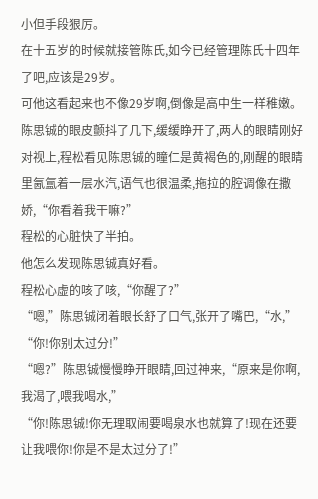小但手段狠厉。
在十五岁的时候就接管陈氏,如今已经管理陈氏十四年了吧,应该是29岁。
可他这看起来也不像29岁啊,倒像是高中生一样稚嫩。
陈思铖的眼皮颤抖了几下,缓缓睁开了,两人的眼睛刚好对视上,程松看见陈思铖的瞳仁是黄褐色的,刚醒的眼睛里氤氲着一层水汽,语气也很温柔,拖拉的腔调像在撒娇,“你看着我干嘛?”
程松的心脏快了半拍。
他怎么发现陈思铖真好看。
程松心虚的咳了咳,“你醒了?”
“嗯,”陈思铖闭着眼长舒了口气,张开了嘴巴,“水,”
“你!你别太过分!”
“嗯?”陈思铖慢慢睁开眼睛,回过神来,“原来是你啊,我渴了,喂我喝水,”
“你!陈思铖!你无理取闹要喝泉水也就算了!现在还要让我喂你!你是不是太过分了!”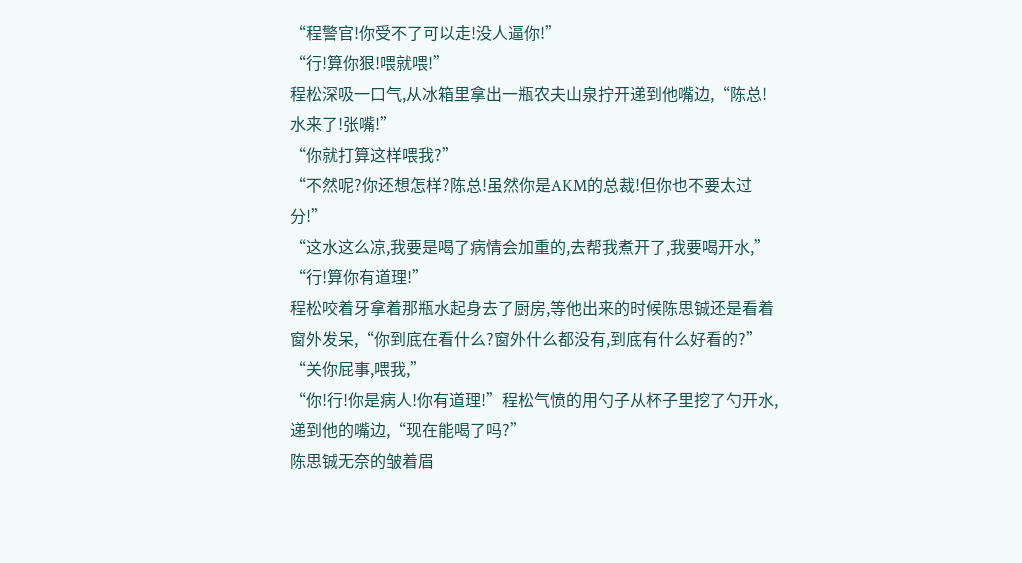“程警官!你受不了可以走!没人逼你!”
“行!算你狠!喂就喂!”
程松深吸一口气,从冰箱里拿出一瓶农夫山泉拧开递到他嘴边,“陈总!水来了!张嘴!”
“你就打算这样喂我?”
“不然呢?你还想怎样?陈总!虽然你是AKM的总裁!但你也不要太过分!”
“这水这么凉,我要是喝了病情会加重的,去帮我煮开了,我要喝开水,”
“行!算你有道理!”
程松咬着牙拿着那瓶水起身去了厨房,等他出来的时候陈思铖还是看着窗外发呆,“你到底在看什么?窗外什么都没有,到底有什么好看的?”
“关你屁事,喂我,”
“你!行!你是病人!你有道理!”程松气愤的用勺子从杯子里挖了勺开水,递到他的嘴边,“现在能喝了吗?”
陈思铖无奈的皱着眉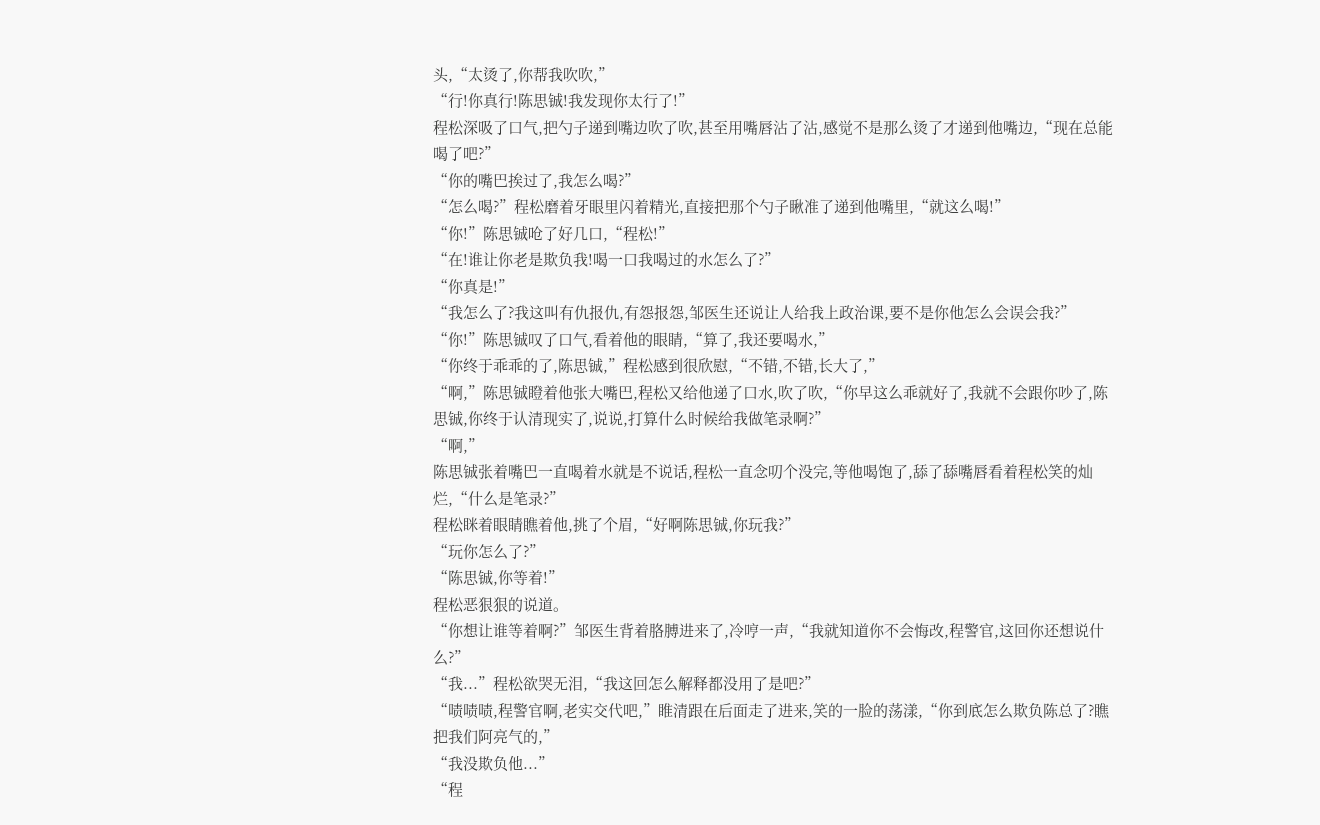头,“太烫了,你帮我吹吹,”
“行!你真行!陈思铖!我发现你太行了!”
程松深吸了口气,把勺子递到嘴边吹了吹,甚至用嘴唇沾了沾,感觉不是那么烫了才递到他嘴边,“现在总能喝了吧?”
“你的嘴巴挨过了,我怎么喝?”
“怎么喝?”程松磨着牙眼里闪着精光,直接把那个勺子瞅准了递到他嘴里,“就这么喝!”
“你!”陈思铖呛了好几口,“程松!”
“在!谁让你老是欺负我!喝一口我喝过的水怎么了?”
“你真是!”
“我怎么了?我这叫有仇报仇,有怨报怨,邹医生还说让人给我上政治课,要不是你他怎么会误会我?”
“你!”陈思铖叹了口气,看着他的眼睛,“算了,我还要喝水,”
“你终于乖乖的了,陈思铖,”程松感到很欣慰,“不错,不错,长大了,”
“啊,”陈思铖瞪着他张大嘴巴,程松又给他递了口水,吹了吹,“你早这么乖就好了,我就不会跟你吵了,陈思铖,你终于认清现实了,说说,打算什么时候给我做笔录啊?”
“啊,”
陈思铖张着嘴巴一直喝着水就是不说话,程松一直念叨个没完,等他喝饱了,舔了舔嘴唇看着程松笑的灿烂,“什么是笔录?”
程松眯着眼睛瞧着他,挑了个眉,“好啊陈思铖,你玩我?”
“玩你怎么了?”
“陈思铖,你等着!”
程松恶狠狠的说道。
“你想让谁等着啊?”邹医生背着胳膊进来了,冷哼一声,“我就知道你不会悔改,程警官,这回你还想说什么?”
“我...”程松欲哭无泪,“我这回怎么解释都没用了是吧?”
“啧啧啧,程警官啊,老实交代吧,”睢清跟在后面走了进来,笑的一脸的荡漾,“你到底怎么欺负陈总了?瞧把我们阿亮气的,”
“我没欺负他...”
“程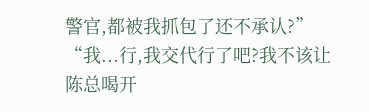警官,都被我抓包了还不承认?”
“我...行,我交代行了吧?我不该让陈总喝开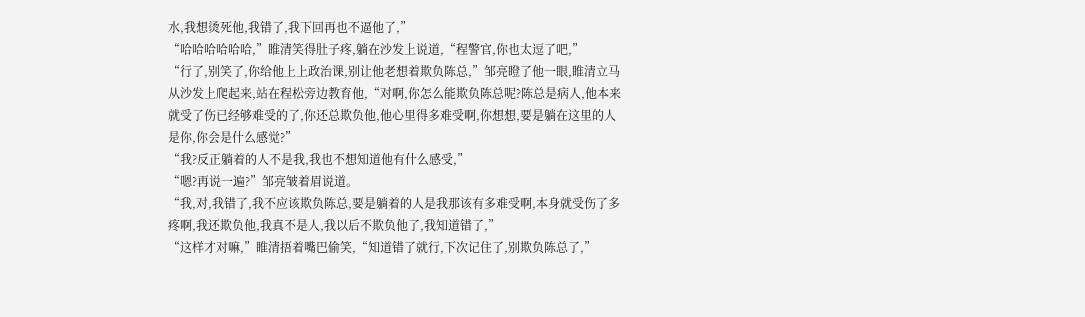水,我想烫死他,我错了,我下回再也不逼他了,”
“哈哈哈哈哈哈,”睢清笑得肚子疼,躺在沙发上说道,“程警官,你也太逗了吧,”
“行了,别笑了,你给他上上政治课,别让他老想着欺负陈总,”邹亮瞪了他一眼,睢清立马从沙发上爬起来,站在程松旁边教育他,“对啊,你怎么能欺负陈总呢?陈总是病人,他本来就受了伤已经够难受的了,你还总欺负他,他心里得多难受啊,你想想,要是躺在这里的人是你,你会是什么感觉?”
“我?反正躺着的人不是我,我也不想知道他有什么感受,”
“嗯?再说一遍?”邹亮皱着眉说道。
“我,对,我错了,我不应该欺负陈总,要是躺着的人是我那该有多难受啊,本身就受伤了多疼啊,我还欺负他,我真不是人,我以后不欺负他了,我知道错了,”
“这样才对嘛,”睢清捂着嘴巴偷笑,“知道错了就行,下次记住了,别欺负陈总了,”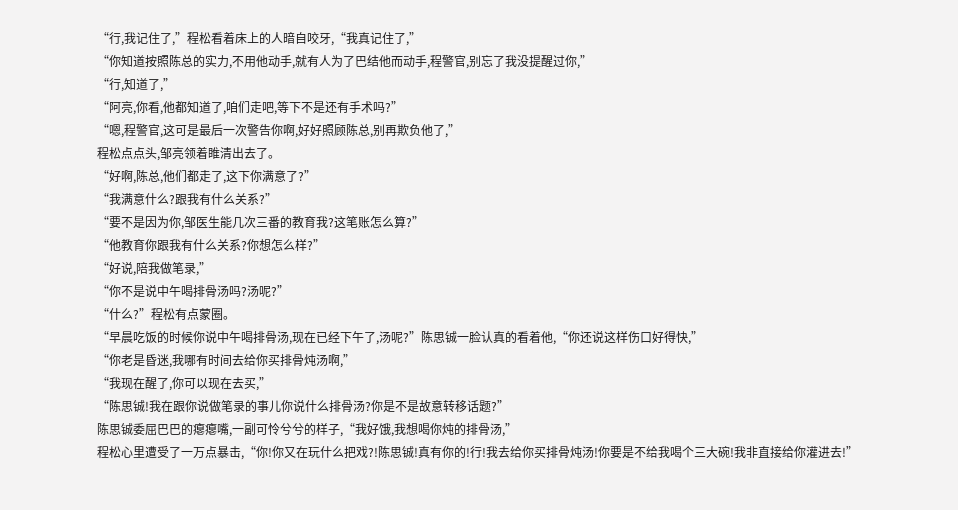“行,我记住了,”程松看着床上的人暗自咬牙,“我真记住了,”
“你知道按照陈总的实力,不用他动手,就有人为了巴结他而动手,程警官,别忘了我没提醒过你,”
“行,知道了,”
“阿亮,你看,他都知道了,咱们走吧,等下不是还有手术吗?”
“嗯,程警官,这可是最后一次警告你啊,好好照顾陈总,别再欺负他了,”
程松点点头,邹亮领着睢清出去了。
“好啊,陈总,他们都走了,这下你满意了?”
“我满意什么?跟我有什么关系?”
“要不是因为你,邹医生能几次三番的教育我?这笔账怎么算?”
“他教育你跟我有什么关系?你想怎么样?”
“好说,陪我做笔录,”
“你不是说中午喝排骨汤吗?汤呢?”
“什么?”程松有点蒙圈。
“早晨吃饭的时候你说中午喝排骨汤,现在已经下午了,汤呢?”陈思铖一脸认真的看着他,“你还说这样伤口好得快,”
“你老是昏迷,我哪有时间去给你买排骨炖汤啊,”
“我现在醒了,你可以现在去买,”
“陈思铖!我在跟你说做笔录的事儿你说什么排骨汤?你是不是故意转移话题?”
陈思铖委屈巴巴的瘪瘪嘴,一副可怜兮兮的样子,“我好饿,我想喝你炖的排骨汤,”
程松心里遭受了一万点暴击,“你!你又在玩什么把戏?!陈思铖!真有你的!行!我去给你买排骨炖汤!你要是不给我喝个三大碗!我非直接给你灌进去!”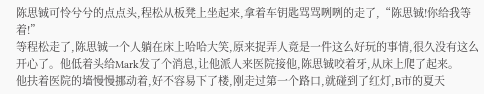陈思铖可怜兮兮的点点头,程松从板凳上坐起来,拿着车钥匙骂骂咧咧的走了,“陈思铖!你给我等着!”
等程松走了,陈思铖一个人躺在床上哈哈大笑,原来捉弄人竟是一件这么好玩的事情,很久没有这么开心了。他低着头给Mark发了个消息,让他派人来医院接他,陈思铖咬着牙,从床上爬了起来。
他扶着医院的墙慢慢挪动着,好不容易下了楼,刚走过第一个路口,就碰到了红灯,B市的夏天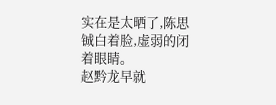实在是太晒了,陈思铖白着脸,虚弱的闭着眼睛。
赵黔龙早就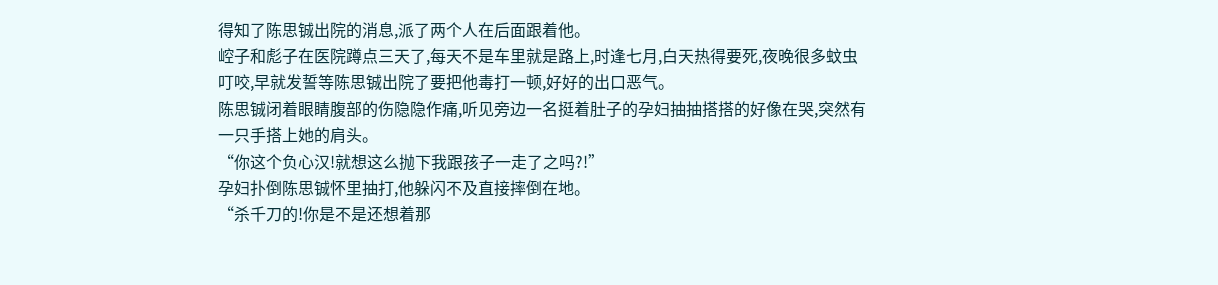得知了陈思铖出院的消息,派了两个人在后面跟着他。
崆子和彪子在医院蹲点三天了,每天不是车里就是路上,时逢七月,白天热得要死,夜晚很多蚊虫叮咬,早就发誓等陈思铖出院了要把他毒打一顿,好好的出口恶气。
陈思铖闭着眼睛腹部的伤隐隐作痛,听见旁边一名挺着肚子的孕妇抽抽搭搭的好像在哭,突然有一只手搭上她的肩头。
“你这个负心汉!就想这么抛下我跟孩子一走了之吗?!”
孕妇扑倒陈思铖怀里抽打,他躲闪不及直接摔倒在地。
“杀千刀的!你是不是还想着那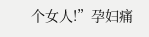个女人!”孕妇痛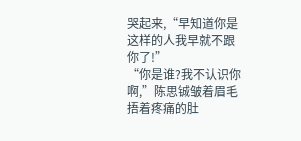哭起来,“早知道你是这样的人我早就不跟你了!”
“你是谁?我不认识你啊,”陈思铖皱着眉毛捂着疼痛的肚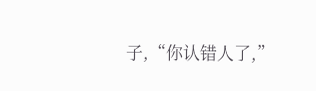子,“你认错人了,”